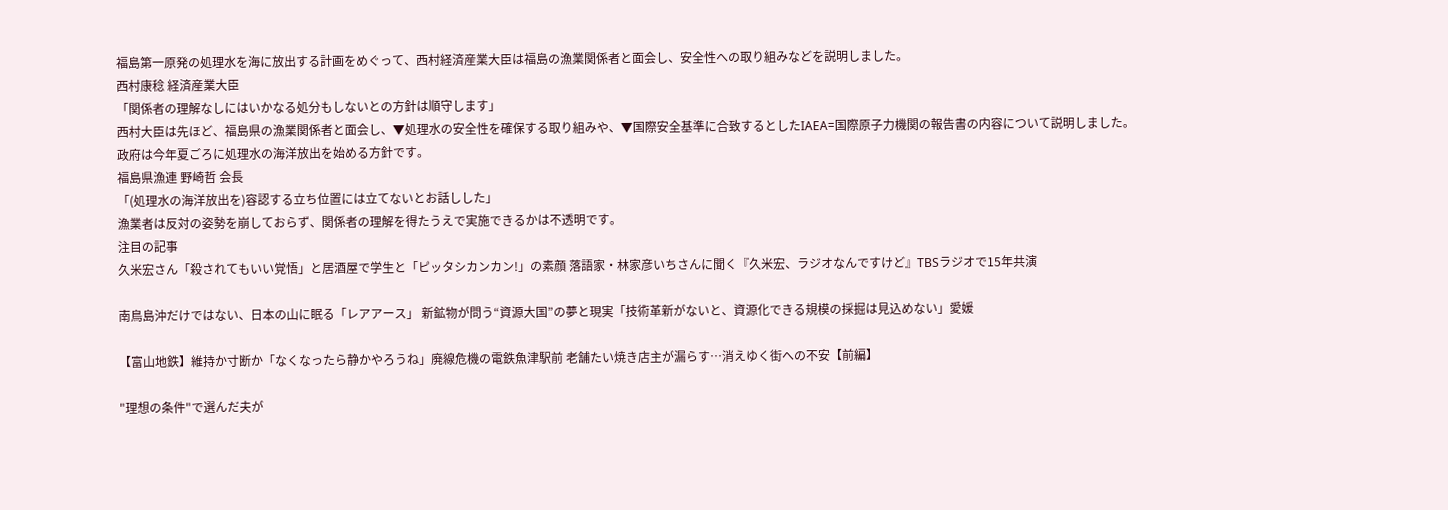福島第一原発の処理水を海に放出する計画をめぐって、西村経済産業大臣は福島の漁業関係者と面会し、安全性への取り組みなどを説明しました。
西村康稔 経済産業大臣
「関係者の理解なしにはいかなる処分もしないとの方針は順守します」
西村大臣は先ほど、福島県の漁業関係者と面会し、▼処理水の安全性を確保する取り組みや、▼国際安全基準に合致するとしたIAEA=国際原子力機関の報告書の内容について説明しました。
政府は今年夏ごろに処理水の海洋放出を始める方針です。
福島県漁連 野崎哲 会長
「(処理水の海洋放出を)容認する立ち位置には立てないとお話しした」
漁業者は反対の姿勢を崩しておらず、関係者の理解を得たうえで実施できるかは不透明です。
注目の記事
久米宏さん「殺されてもいい覚悟」と居酒屋で学生と「ピッタシカンカン!」の素顔 落語家・林家彦いちさんに聞く『久米宏、ラジオなんですけど』TBSラジオで15年共演

南鳥島沖だけではない、日本の山に眠る「レアアース」 新鉱物が問う“資源大国”の夢と現実「技術革新がないと、資源化できる規模の採掘は見込めない」愛媛

【富山地鉄】維持か寸断か「なくなったら静かやろうね」廃線危機の電鉄魚津駅前 老舗たい焼き店主が漏らす…消えゆく街への不安【前編】

"理想の条件"で選んだ夫が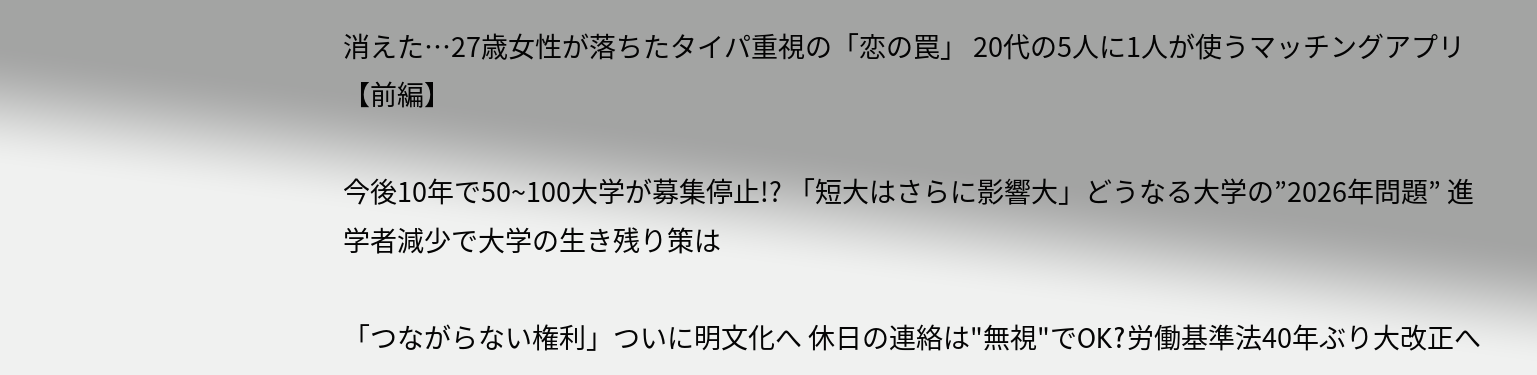消えた…27歳女性が落ちたタイパ重視の「恋の罠」 20代の5人に1人が使うマッチングアプリ【前編】

今後10年で50~100大学が募集停止!? 「短大はさらに影響大」どうなる大学の”2026年問題” 進学者減少で大学の生き残り策は

「つながらない権利」ついに明文化へ 休日の連絡は"無視"でOK?労働基準法40年ぶり大改正へ